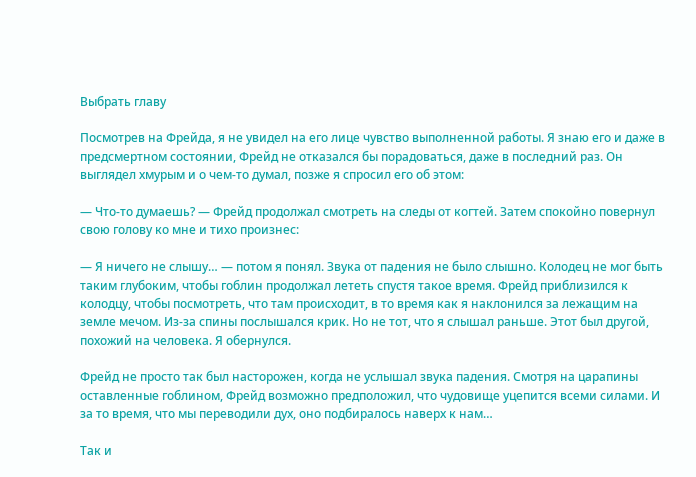Выбрать главу

Посмотрев на Фрейда, я не увидел на его лице чувство выполненной работы. Я знаю его и даже в предсмертном состоянии, Фрейд не отказался бы порадоваться, даже в последний раз. Он выглядел хмурым и о чем-то думал, позже я спросил его об этом:

— Что-то думаешь? — Фрейд продолжал смотреть на следы от когтей. Затем спокойно повернул свою голову ко мне и тихо произнес:

— Я ничего не слышу… — потом я понял. Звука от падения не было слышно. Колодец не мог быть таким глубоким, чтобы гоблин продолжал лететь спустя такое время. Фрейд приблизился к колодцу, чтобы посмотреть, что там происходит, в то время как я наклонился за лежащим на земле мечом. Из-за спины послышался крик. Но не тот, что я слышал раньше. Этот был другой, похожий на человека. Я обернулся.

Фрейд не просто так был насторожен, когда не услышал звука падения. Смотря на царапины оставленные гоблином, Фрейд возможно предположил, что чудовище уцепится всеми силами. И за то время, что мы переводили дух, оно подбиралось наверх к нам…

Так и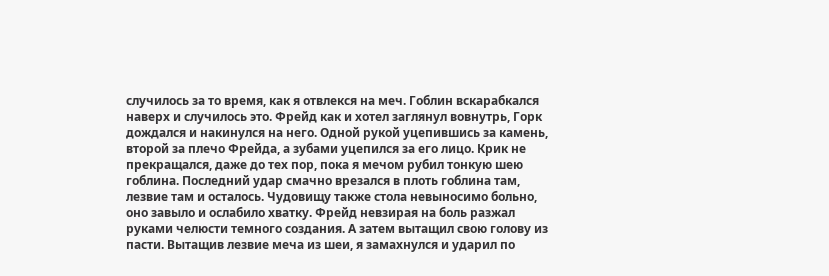случилось за то время, как я отвлекся на меч. Гоблин вскарабкался наверх и случилось это. Фрейд как и хотел заглянул вовнутрь, Горк дождался и накинулся на него. Одной рукой уцепившись за камень, второй за плечо Фрейда, а зубами уцепился за его лицо. Крик не прекращался, даже до тех пор, пока я мечом рубил тонкую шею гоблина. Последний удар смачно врезался в плоть гоблина там, лезвие там и осталось. Чудовищу также стола невыносимо больно, оно завыло и ослабило хватку. Фрейд невзирая на боль разжал руками челюсти темного создания. А затем вытащил свою голову из пасти. Вытащив лезвие меча из шеи, я замахнулся и ударил по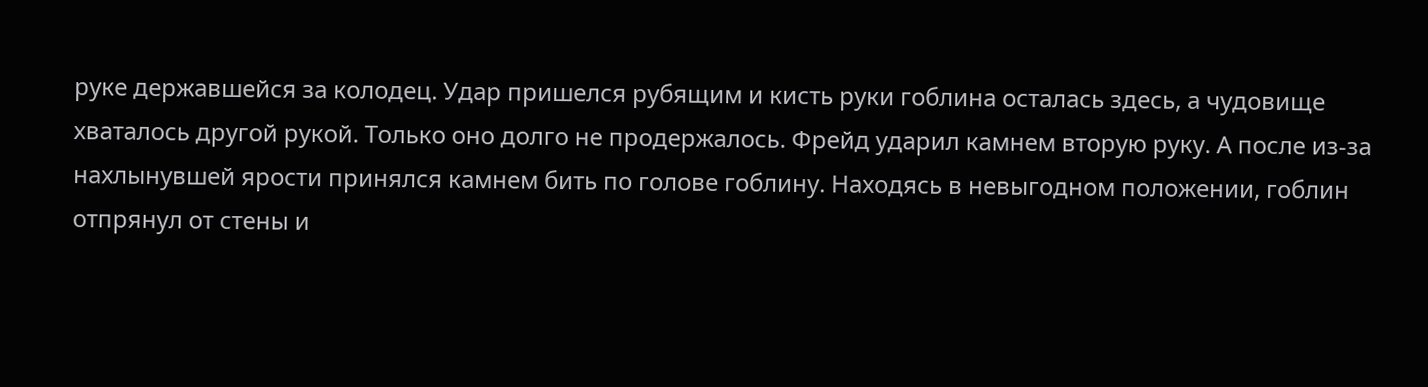руке державшейся за колодец. Удар пришелся рубящим и кисть руки гоблина осталась здесь, а чудовище хваталось другой рукой. Только оно долго не продержалось. Фрейд ударил камнем вторую руку. А после из-за нахлынувшей ярости принялся камнем бить по голове гоблину. Находясь в невыгодном положении, гоблин отпрянул от стены и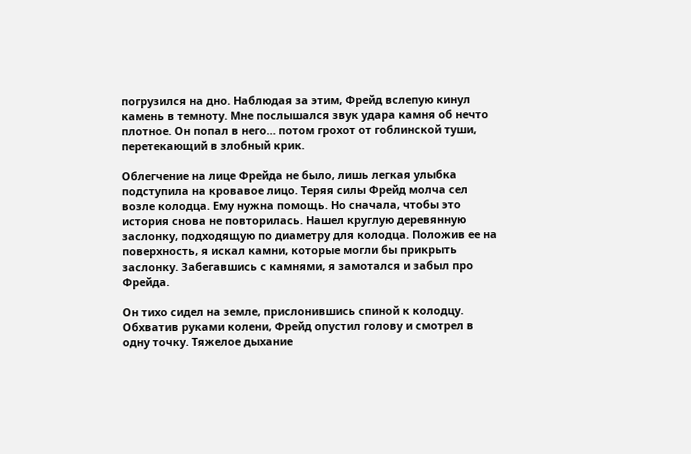погрузился на дно. Наблюдая за этим, Фрейд вслепую кинул камень в темноту. Мне послышался звук удара камня об нечто плотное. Он попал в него… потом грохот от гоблинской туши, перетекающий в злобный крик.

Облегчение на лице Фрейда не было, лишь легкая улыбка подступила на кровавое лицо. Теряя силы Фрейд молча сел возле колодца. Ему нужна помощь. Но сначала, чтобы это история снова не повторилась. Нашел круглую деревянную заслонку, подходящую по диаметру для колодца. Положив ее на поверхность, я искал камни, которые могли бы прикрыть заслонку. Забегавшись с камнями, я замотался и забыл про Фрейда.

Он тихо сидел на земле, прислонившись спиной к колодцу. Обхватив руками колени, Фрейд опустил голову и смотрел в одну точку. Тяжелое дыхание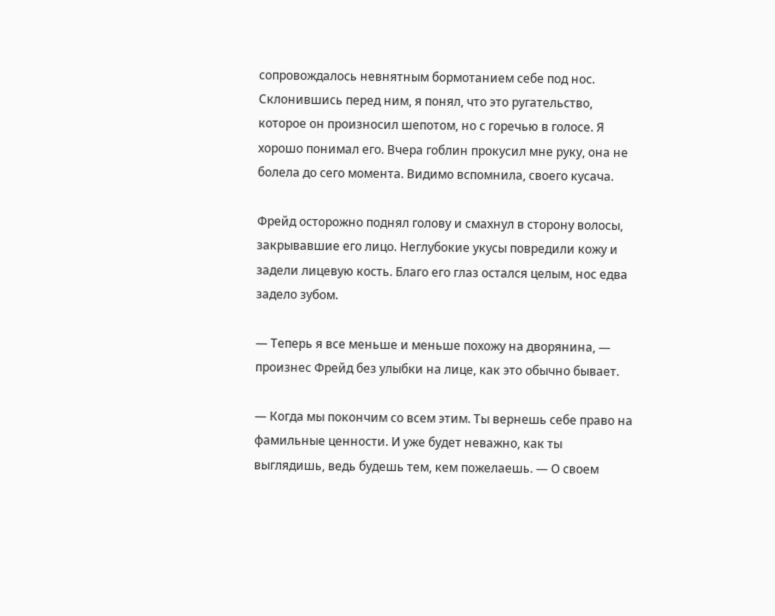сопровождалось невнятным бормотанием себе под нос. Склонившись перед ним, я понял, что это ругательство, которое он произносил шепотом, но с горечью в голосе. Я хорошо понимал его. Вчера гоблин прокусил мне руку, она не болела до сего момента. Видимо вспомнила, своего кусача.

Фрейд осторожно поднял голову и смахнул в сторону волосы, закрывавшие его лицо. Неглубокие укусы повредили кожу и задели лицевую кость. Благо его глаз остался целым, нос едва задело зубом.

— Теперь я все меньше и меньше похожу на дворянина, — произнес Фрейд без улыбки на лице, как это обычно бывает.

— Когда мы покончим со всем этим. Ты вернешь себе право на фамильные ценности. И уже будет неважно, как ты выглядишь, ведь будешь тем, кем пожелаешь. — О своем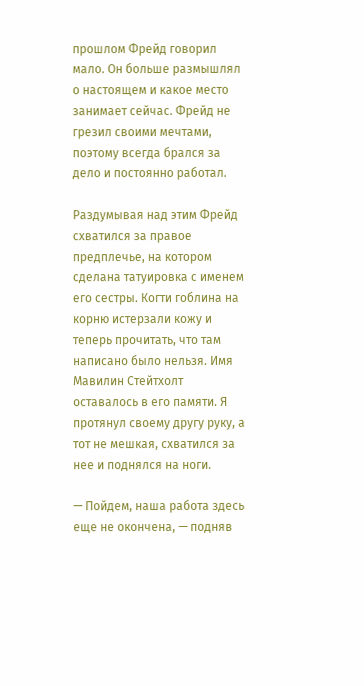прошлом Фрейд говорил мало. Он больше размышлял о настоящем и какое место занимает сейчас. Фрейд не грезил своими мечтами, поэтому всегда брался за дело и постоянно работал.

Раздумывая над этим Фрейд схватился за правое предплечье, на котором сделана татуировка с именем его сестры. Когти гоблина на корню истерзали кожу и теперь прочитать, что там написано было нельзя. Имя Мавилин Стейтхолт оставалось в его памяти. Я протянул своему другу руку, а тот не мешкая, схватился за нее и поднялся на ноги.

— Пойдем, наша работа здесь еще не окончена, — подняв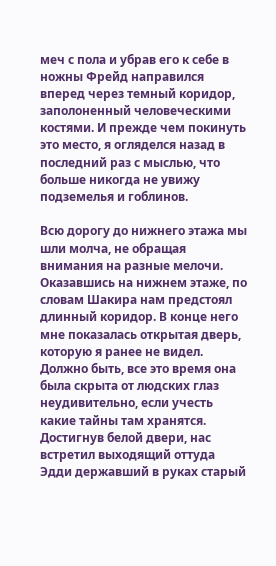меч с пола и убрав его к себе в ножны Фрейд направился вперед через темный коридор, заполоненный человеческими костями. И прежде чем покинуть это место, я огляделся назад в последний раз с мыслью, что больше никогда не увижу подземелья и гоблинов.

Всю дорогу до нижнего этажа мы шли молча, не обращая внимания на разные мелочи. Оказавшись на нижнем этаже, по словам Шакира нам предстоял длинный коридор. В конце него мне показалась открытая дверь, которую я ранее не видел. Должно быть, все это время она была скрыта от людских глаз неудивительно, если учесть какие тайны там хранятся. Достигнув белой двери, нас встретил выходящий оттуда Эдди державший в руках старый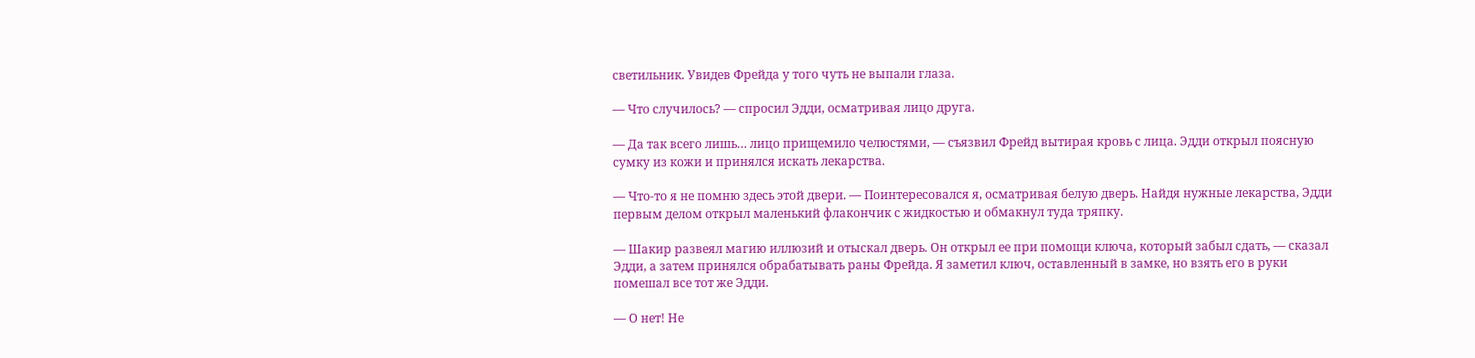светильник. Увидев Фрейда у того чуть не выпали глаза.

— Что случилось? — спросил Эдди, осматривая лицо друга.

— Да так всего лишь… лицо прищемило челюстями, — съязвил Фрейд вытирая кровь с лица. Эдди открыл поясную сумку из кожи и принялся искать лекарства.

— Что-то я не помню здесь этой двери. — Поинтересовался я, осматривая белую дверь. Найдя нужные лекарства, Эдди первым делом открыл маленький флакончик с жидкостью и обмакнул туда тряпку.

— Шакир развеял магию иллюзий и отыскал дверь. Он открыл ее при помощи ключа, который забыл сдать, — сказал Эдди, а затем принялся обрабатывать раны Фрейда. Я заметил ключ, оставленный в замке, но взять его в руки помешал все тот же Эдди.

— О нет! Не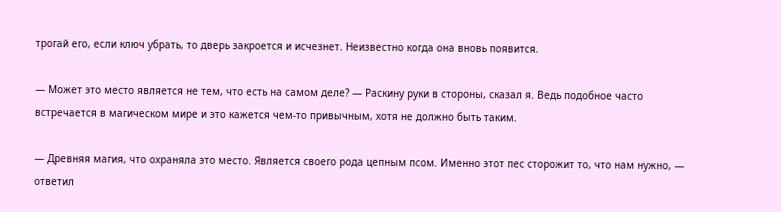трогай его, если ключ убрать, то дверь закроется и исчезнет. Неизвестно когда она вновь появится.

— Может это место является не тем, что есть на самом деле? — Раскину руки в стороны, сказал я. Ведь подобное часто встречается в магическом мире и это кажется чем-то привычным, хотя не должно быть таким.

— Древняя магия, что охраняла это место. Является своего рода цепным псом. Именно этот пес сторожит то, что нам нужно, — ответил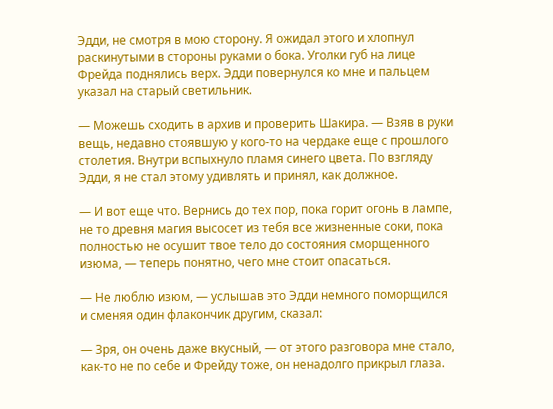Эдди, не смотря в мою сторону. Я ожидал этого и хлопнул раскинутыми в стороны руками о бока. Уголки губ на лице Фрейда поднялись верх. Эдди повернулся ко мне и пальцем указал на старый светильник.

— Можешь сходить в архив и проверить Шакира. — Взяв в руки вещь, недавно стоявшую у кого-то на чердаке еще с прошлого столетия. Внутри вспыхнуло пламя синего цвета. По взгляду Эдди, я не стал этому удивлять и принял, как должное.

— И вот еще что. Вернись до тех пор, пока горит огонь в лампе, не то древня магия высосет из тебя все жизненные соки, пока полностью не осушит твое тело до состояния сморщенного изюма, — теперь понятно, чего мне стоит опасаться.

— Не люблю изюм, — услышав это Эдди немного поморщился и сменяя один флакончик другим, сказал:

— Зря, он очень даже вкусный, — от этого разговора мне стало, как-то не по себе и Фрейду тоже, он ненадолго прикрыл глаза.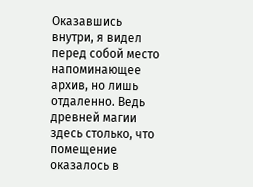Оказавшись внутри, я видел перед собой место напоминающее архив, но лишь отдаленно. Ведь древней магии здесь столько, что помещение оказалось в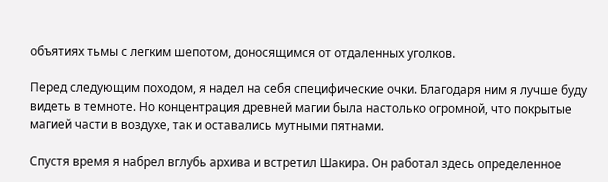объятиях тьмы с легким шепотом, доносящимся от отдаленных уголков.

Перед следующим походом, я надел на себя специфические очки. Благодаря ним я лучше буду видеть в темноте. Но концентрация древней магии была настолько огромной, что покрытые магией части в воздухе, так и оставались мутными пятнами.

Спустя время я набрел вглубь архива и встретил Шакира. Он работал здесь определенное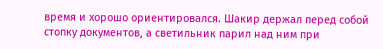время и хорошо ориентировался. Шакир держал перед собой стопку документов, а светильник парил над ним при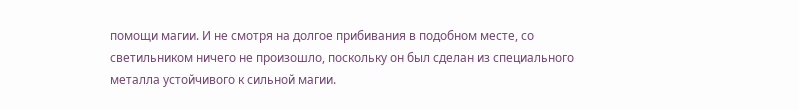помощи магии. И не смотря на долгое прибивания в подобном месте, со светильником ничего не произошло, поскольку он был сделан из специального металла устойчивого к сильной магии.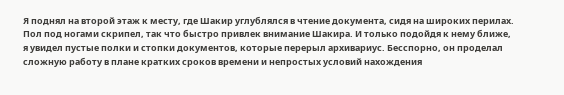Я поднял на второй этаж к месту, где Шакир углублялся в чтение документа, сидя на широких перилах. Пол под ногами скрипел, так что быстро привлек внимание Шакира. И только подойдя к нему ближе, я увидел пустые полки и стопки документов, которые перерыл архивариус. Бесспорно, он проделал сложную работу в плане кратких сроков времени и непростых условий нахождения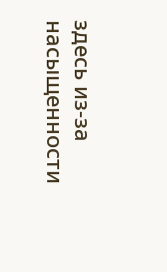здесь из-за насыщенности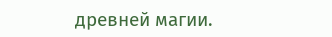древней магии.